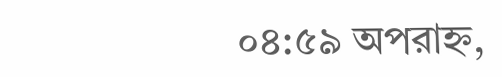০৪:৫৯ অপরাহ্ন,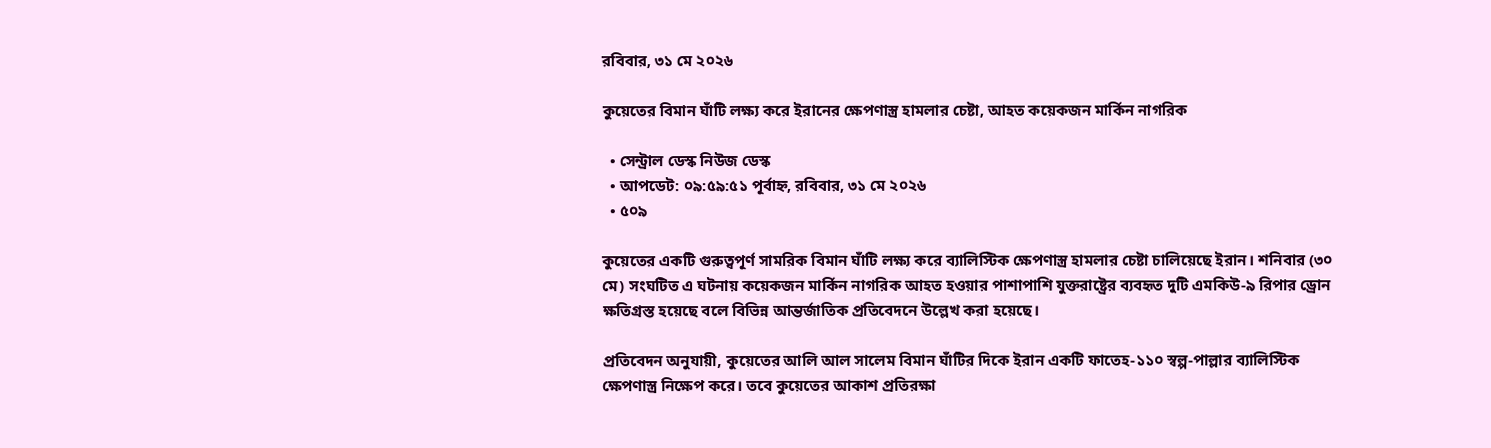রবিবার, ৩১ মে ২০২৬

কুয়েতের বিমান ঘাঁটি লক্ষ্য করে ইরানের ক্ষেপণাস্ত্র হামলার চেষ্টা, আহত কয়েকজন মার্কিন নাগরিক

  • সেন্ট্রাল ডেস্ক নিউজ ডেস্ক
  • আপডেট: ০৯:৫৯:৫১ পূর্বাহ্ন, রবিবার, ৩১ মে ২০২৬
  • ৫০৯

কুয়েতের একটি গুরুত্বপূর্ণ সামরিক বিমান ঘাঁটি লক্ষ্য করে ব্যালিস্টিক ক্ষেপণাস্ত্র হামলার চেষ্টা চালিয়েছে ইরান। শনিবার (৩০ মে) সংঘটিত এ ঘটনায় কয়েকজন মার্কিন নাগরিক আহত হওয়ার পাশাপাশি যুক্তরাষ্ট্রের ব্যবহৃত দুটি এমকিউ-৯ রিপার ড্রোন ক্ষতিগ্রস্ত হয়েছে বলে বিভিন্ন আন্তর্জাতিক প্রতিবেদনে উল্লেখ করা হয়েছে।

প্রতিবেদন অনুযায়ী, কুয়েতের আলি আল সালেম বিমান ঘাঁটির দিকে ইরান একটি ফাতেহ-১১০ স্বল্প-পাল্লার ব্যালিস্টিক ক্ষেপণাস্ত্র নিক্ষেপ করে। তবে কুয়েতের আকাশ প্রতিরক্ষা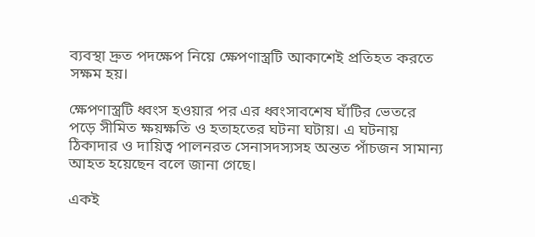ব্যবস্থা দ্রুত পদক্ষেপ নিয়ে ক্ষেপণাস্ত্রটি আকাশেই প্রতিহত করতে সক্ষম হয়।

ক্ষেপণাস্ত্রটি ধ্বংস হওয়ার পর এর ধ্বংসাবশেষ ঘাঁটির ভেতরে পড়ে সীমিত ক্ষয়ক্ষতি ও হতাহতের ঘটনা ঘটায়। এ ঘটনায় ঠিকাদার ও দায়িত্ব পালনরত সেনাসদস্যসহ অন্তত পাঁচজন সামান্য আহত হয়েছেন বলে জানা গেছে।

একই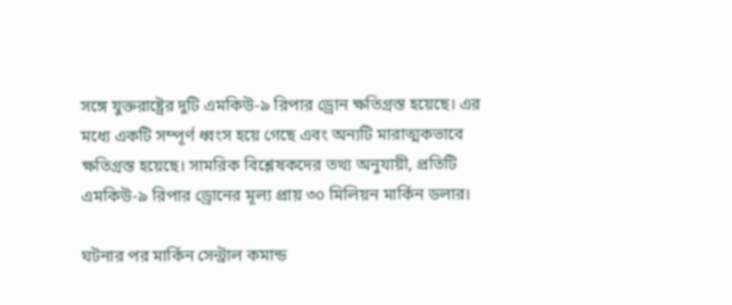সঙ্গে যুক্তরাষ্ট্রের দুটি এমকিউ-৯ রিপার ড্রোন ক্ষতিগ্রস্ত হয়েছে। এর মধ্যে একটি সম্পূর্ণ ধ্বংস হয়ে গেছে এবং অন্যটি মারাত্মকভাবে ক্ষতিগ্রস্ত হয়েছে। সামরিক বিশ্লেষকদের তথ্য অনুযায়ী, প্রতিটি এমকিউ-৯ রিপার ড্রোনের মূল্য প্রায় ৩০ মিলিয়ন মার্কিন ডলার।

ঘটনার পর মার্কিন সেন্ট্রাল কমান্ড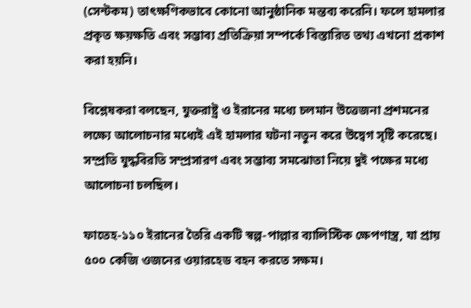(সেন্টকম) তাৎক্ষণিকভাবে কোনো আনুষ্ঠানিক মন্তব্য করেনি। ফলে হামলার প্রকৃত ক্ষয়ক্ষতি এবং সম্ভাব্য প্রতিক্রিয়া সম্পর্কে বিস্তারিত তথ্য এখনো প্রকাশ করা হয়নি।

বিশ্লেষকরা বলছেন, যুক্তরাষ্ট্র ও ইরানের মধ্যে চলমান উত্তেজনা প্রশমনের লক্ষ্যে আলোচনার মধ্যেই এই হামলার ঘটনা নতুন করে উদ্বেগ সৃষ্টি করেছে। সম্প্রতি যুদ্ধবিরতি সম্প্রসারণ এবং সম্ভাব্য সমঝোতা নিয়ে দুই পক্ষের মধ্যে আলোচনা চলছিল।

ফাতেহ-১১০ ইরানের তৈরি একটি স্বল্প-পাল্লার ব্যালিস্টিক ক্ষেপণাস্ত্র, যা প্রায় ৫০০ কেজি ওজনের ওয়ারহেড বহন করতে সক্ষম।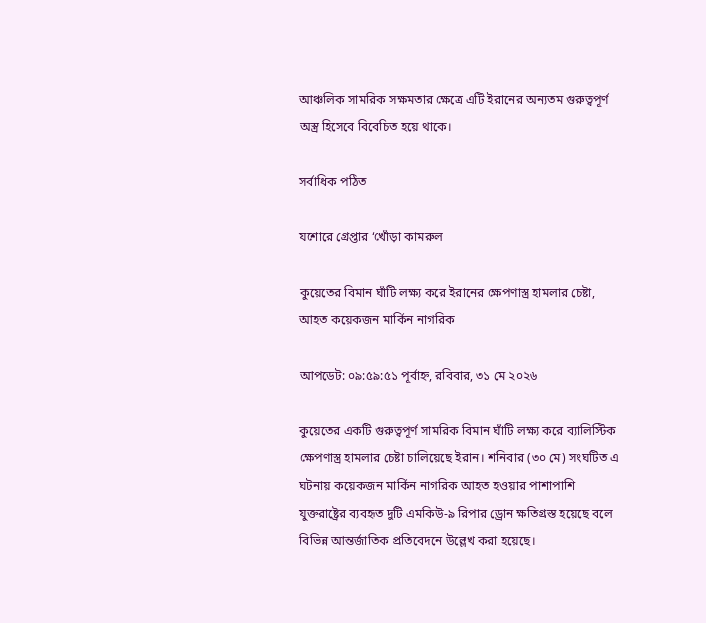আঞ্চলিক সামরিক সক্ষমতার ক্ষেত্রে এটি ইরানের অন্যতম গুরুত্বপূর্ণ অস্ত্র হিসেবে বিবেচিত হয়ে থাকে।

সর্বাধিক পঠিত

যশোরে গ্রেপ্তার ‘খোঁড়া কামরুল

কুয়েতের বিমান ঘাঁটি লক্ষ্য করে ইরানের ক্ষেপণাস্ত্র হামলার চেষ্টা, আহত কয়েকজন মার্কিন নাগরিক

আপডেট: ০৯:৫৯:৫১ পূর্বাহ্ন, রবিবার, ৩১ মে ২০২৬

কুয়েতের একটি গুরুত্বপূর্ণ সামরিক বিমান ঘাঁটি লক্ষ্য করে ব্যালিস্টিক ক্ষেপণাস্ত্র হামলার চেষ্টা চালিয়েছে ইরান। শনিবার (৩০ মে) সংঘটিত এ ঘটনায় কয়েকজন মার্কিন নাগরিক আহত হওয়ার পাশাপাশি যুক্তরাষ্ট্রের ব্যবহৃত দুটি এমকিউ-৯ রিপার ড্রোন ক্ষতিগ্রস্ত হয়েছে বলে বিভিন্ন আন্তর্জাতিক প্রতিবেদনে উল্লেখ করা হয়েছে।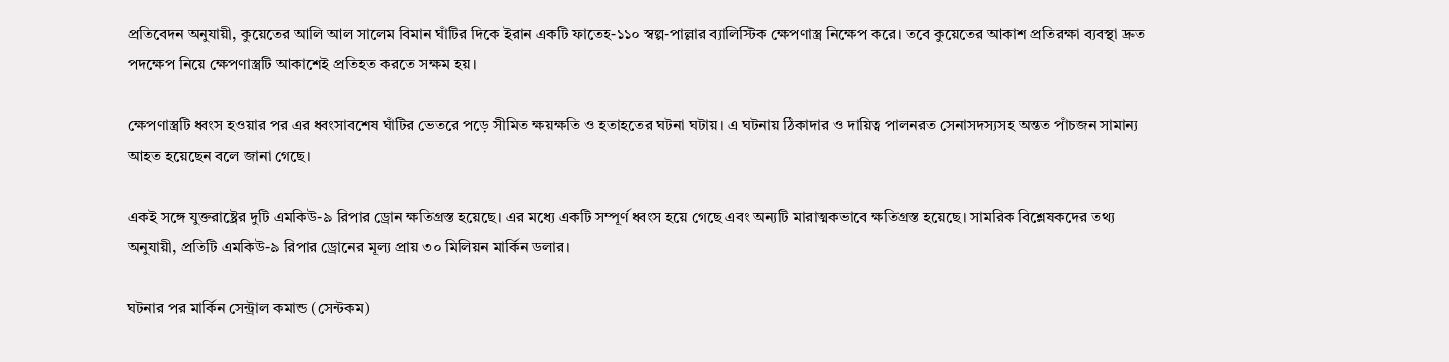প্রতিবেদন অনুযায়ী, কুয়েতের আলি আল সালেম বিমান ঘাঁটির দিকে ইরান একটি ফাতেহ-১১০ স্বল্প-পাল্লার ব্যালিস্টিক ক্ষেপণাস্ত্র নিক্ষেপ করে। তবে কুয়েতের আকাশ প্রতিরক্ষা ব্যবস্থা দ্রুত পদক্ষেপ নিয়ে ক্ষেপণাস্ত্রটি আকাশেই প্রতিহত করতে সক্ষম হয়।

ক্ষেপণাস্ত্রটি ধ্বংস হওয়ার পর এর ধ্বংসাবশেষ ঘাঁটির ভেতরে পড়ে সীমিত ক্ষয়ক্ষতি ও হতাহতের ঘটনা ঘটায়। এ ঘটনায় ঠিকাদার ও দায়িত্ব পালনরত সেনাসদস্যসহ অন্তত পাঁচজন সামান্য আহত হয়েছেন বলে জানা গেছে।

একই সঙ্গে যুক্তরাষ্ট্রের দুটি এমকিউ-৯ রিপার ড্রোন ক্ষতিগ্রস্ত হয়েছে। এর মধ্যে একটি সম্পূর্ণ ধ্বংস হয়ে গেছে এবং অন্যটি মারাত্মকভাবে ক্ষতিগ্রস্ত হয়েছে। সামরিক বিশ্লেষকদের তথ্য অনুযায়ী, প্রতিটি এমকিউ-৯ রিপার ড্রোনের মূল্য প্রায় ৩০ মিলিয়ন মার্কিন ডলার।

ঘটনার পর মার্কিন সেন্ট্রাল কমান্ড (সেন্টকম)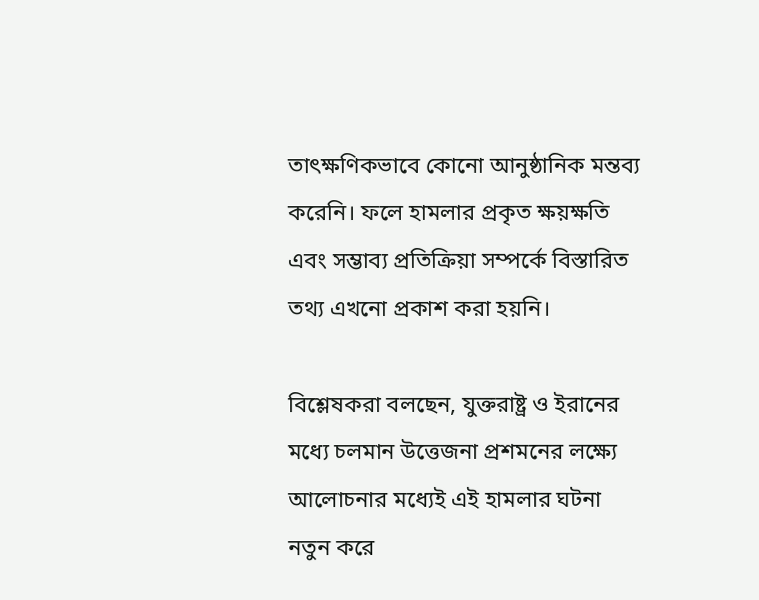তাৎক্ষণিকভাবে কোনো আনুষ্ঠানিক মন্তব্য করেনি। ফলে হামলার প্রকৃত ক্ষয়ক্ষতি এবং সম্ভাব্য প্রতিক্রিয়া সম্পর্কে বিস্তারিত তথ্য এখনো প্রকাশ করা হয়নি।

বিশ্লেষকরা বলছেন, যুক্তরাষ্ট্র ও ইরানের মধ্যে চলমান উত্তেজনা প্রশমনের লক্ষ্যে আলোচনার মধ্যেই এই হামলার ঘটনা নতুন করে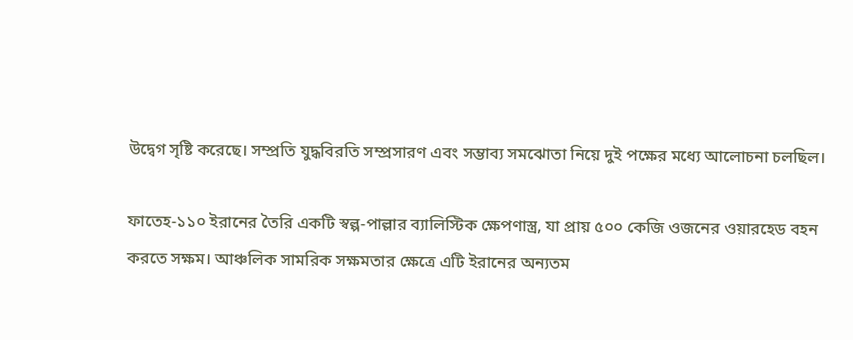উদ্বেগ সৃষ্টি করেছে। সম্প্রতি যুদ্ধবিরতি সম্প্রসারণ এবং সম্ভাব্য সমঝোতা নিয়ে দুই পক্ষের মধ্যে আলোচনা চলছিল।

ফাতেহ-১১০ ইরানের তৈরি একটি স্বল্প-পাল্লার ব্যালিস্টিক ক্ষেপণাস্ত্র, যা প্রায় ৫০০ কেজি ওজনের ওয়ারহেড বহন করতে সক্ষম। আঞ্চলিক সামরিক সক্ষমতার ক্ষেত্রে এটি ইরানের অন্যতম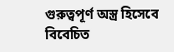গুরুত্বপূর্ণ অস্ত্র হিসেবে বিবেচিত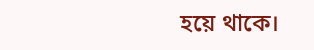হয়ে থাকে।